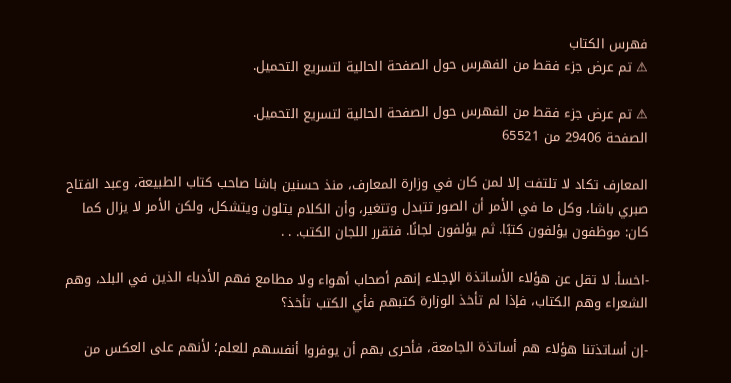فهرس الكتاب
⚠ تم عرض جزء فقط من الفهرس حول الصفحة الحالية لتسريع التحميل.

⚠ تم عرض جزء فقط من الفهرس حول الصفحة الحالية لتسريع التحميل.
الصفحة 29406 من 65521

المعارف تكاد لا تلتفت إلا لمن كان في وزارة المعارف، منذ حسنين باشا صاحب كتاب الطبيعة، وعبد الفتاح صبري باشا، وكل ما في الأمر أن الصور تتبدل وتتغير، وأن الكلام يتلون ويتشكل، ولكن الأمر لا يزال كما كان: موظفون يؤلفون كتبًا. ثم يؤلفون لجانًا. فتقرر اللجان الكتب. . .

-اخسأ. لا تقل عن هؤلاء الأساتذة الإجلاء إنهم أصحاب أهواء ولا مطامع فهم الأدباء الذين في البلد، وهم الشعراء وهم الكتاب، فإذا لم تأخذ الوزارة كتبهم فأي الكتب تأخذ؟

-إن أساتذتنا هؤلاء هم أساتذة الجامعة، فأحرى بهم أن يوفروا أنفسهم للعلم؛ لأنهم على العكس من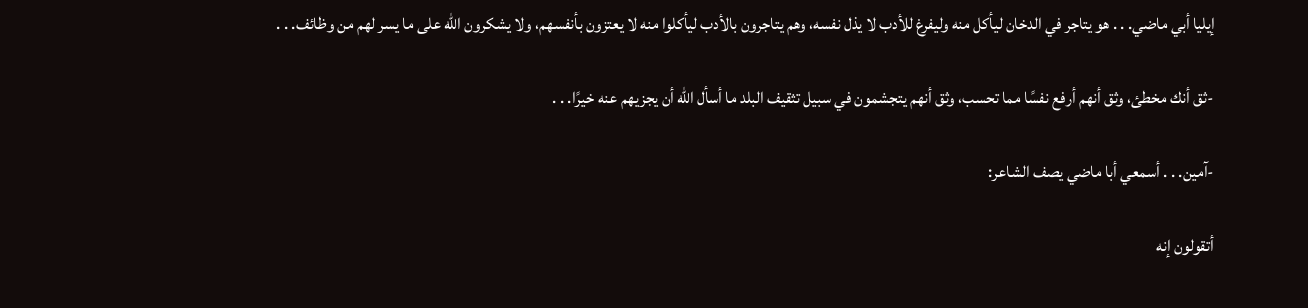إيليا أبي ماضي. . . هو يتاجر في الدخان ليأكل منه وليفرغ للأدب لا يذل نفسه، وهم يتاجرون بالأدب ليأكلوا منه لا يعتزون بأنفسهم، ولا يشكرون الله على ما يسر لهم من وظائف. . .

-ثق أنك مخطئ، وثق أنهم أرفع نفسًا مما تحسب، وثق أنهم يتجشمون في سبيل تثقيف البلد ما أسأل الله أن يجزيهم عنه خيرًا. . .

-آمين. . . أسمعي أبا ماضي يصف الشاعر:

أتقولون إنه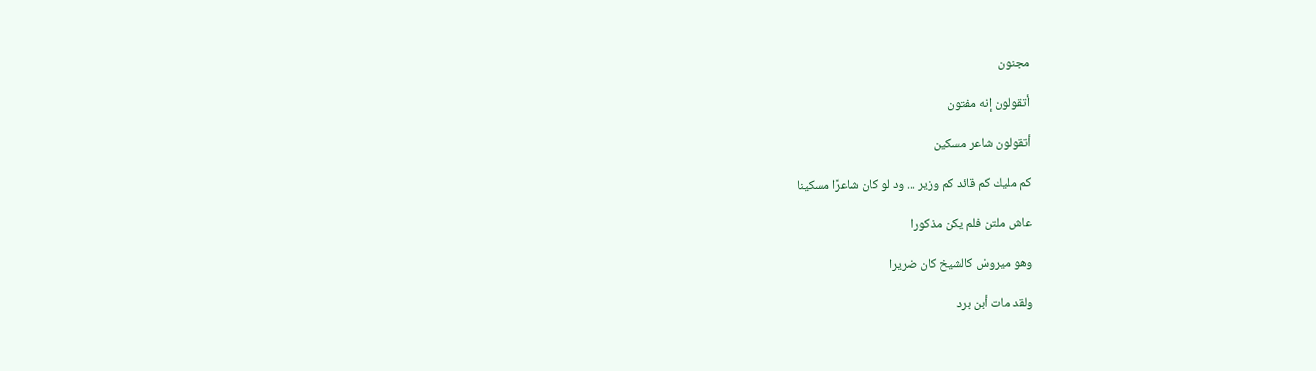مجنون

أتقولون إنه مفتون

أتقولون شاعر مسكين

كم مليك كم قائد كم وزير ... ود لو كان شاعرًا مسكينا

عاش ملتن فلم يكن مذكورا

وهو ميروسْ كالشيخ كان ضريرا

ولقد مات أبن برد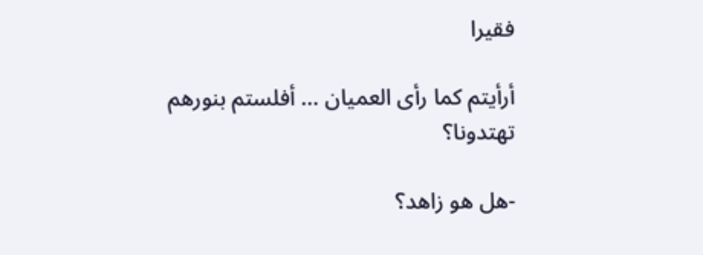فقيرا

أرأيتم كما رأى العميان ... أفلستم بنورهم تهتدونا؟

-هل هو زاهد؟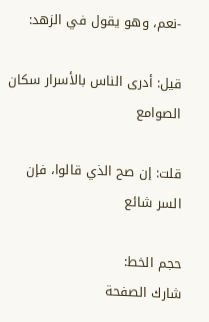-نعم، وهو يقول في الزهد:

قيل: أدرى الناس بالأسرار سكان الصوامع

قلت: إن صح الذي قالوا، فإن السر شائع

حجم الخط:
شارك الصفحة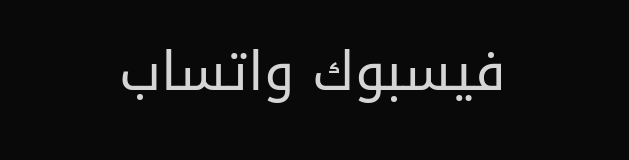فيسبوك واتساب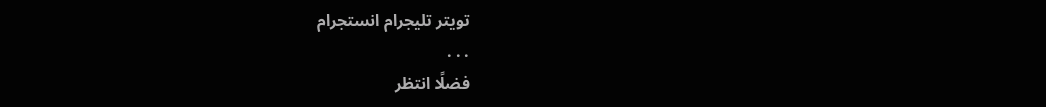تويتر تليجرام انستجرام
. . .
فضلًا انتظر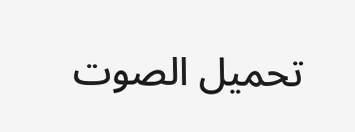تحميل الصوت